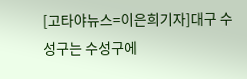[고타야뉴스=이은희기자]대구 수성구는 수성구에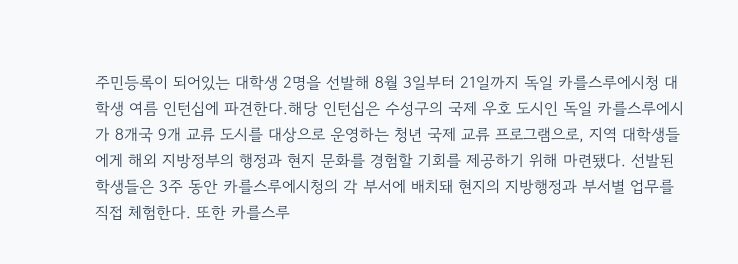주민등록이 되어있는 대학생 2명을 선발해 8월 3일부터 21일까지 독일 카를스루에시청 대학생 여름 인턴십에 파견한다.해당 인턴십은 수성구의 국제 우호 도시인 독일 카를스루에시가 8개국 9개 교류 도시를 대상으로 운영하는 청년 국제 교류 프로그램으로, 지역 대학생들에게 해외 지방정부의 행정과 현지 문화를 경험할 기회를 제공하기 위해 마련됐다. 선발된 학생들은 3주 동안 카를스루에시청의 각 부서에 배치돼 현지의 지방행정과 부서별 업무를 직접 체험한다. 또한 카를스루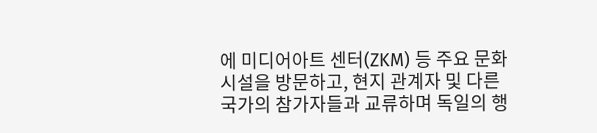에 미디어아트 센터(ZKM) 등 주요 문화시설을 방문하고, 현지 관계자 및 다른 국가의 참가자들과 교류하며 독일의 행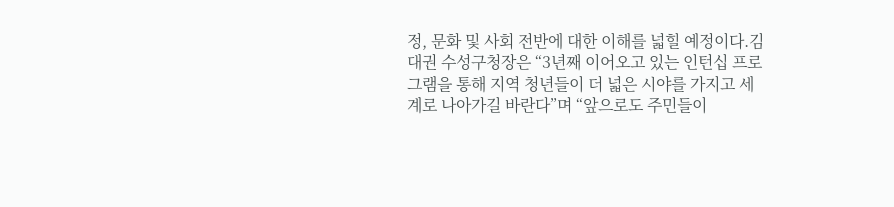정, 문화 및 사회 전반에 대한 이해를 넓힐 예정이다.김대권 수성구청장은 “3년째 이어오고 있는 인턴십 프로그램을 통해 지역 청년들이 더 넓은 시야를 가지고 세계로 나아가길 바란다”며 “앞으로도 주민들이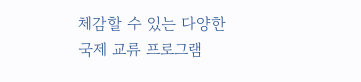체감할 수 있는 다양한 국제 교류 프로그램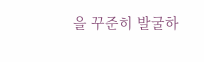을 꾸준히 발굴하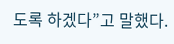도록 하겠다”고 말했다.